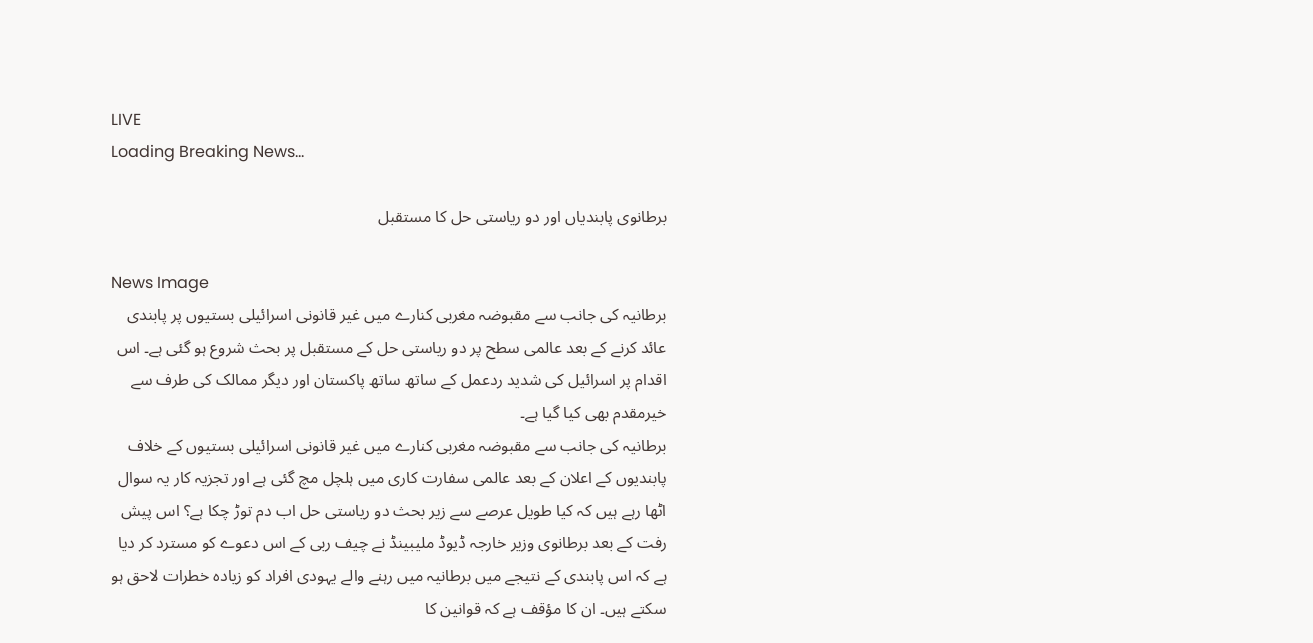LIVE
Loading Breaking News...

برطانوی پابندیاں اور دو ریاستی حل کا مستقبل

News Image
برطانیہ کی جانب سے مقبوضہ مغربی کنارے میں غیر قانونی اسرائیلی بستیوں پر پابندی عائد کرنے کے بعد عالمی سطح پر دو ریاستی حل کے مستقبل پر بحث شروع ہو گئی ہے۔ اس اقدام پر اسرائیل کی شدید ردعمل کے ساتھ ساتھ پاکستان اور دیگر ممالک کی طرف سے خیرمقدم بھی کیا گیا ہے۔
برطانیہ کی جانب سے مقبوضہ مغربی کنارے میں غیر قانونی اسرائیلی بستیوں کے خلاف پابندیوں کے اعلان کے بعد عالمی سفارت کاری میں ہلچل مچ گئی ہے اور تجزیہ کار یہ سوال اٹھا رہے ہیں کہ کیا طویل عرصے سے زیر بحث دو ریاستی حل اب دم توڑ چکا ہے؟ اس پیش رفت کے بعد برطانوی وزیر خارجہ ڈیوڈ ملیبینڈ نے چیف ربی کے اس دعوے کو مسترد کر دیا ہے کہ اس پابندی کے نتیجے میں برطانیہ میں رہنے والے یہودی افراد کو زیادہ خطرات لاحق ہو سکتے ہیں۔ ان کا مؤقف ہے کہ قوانین کا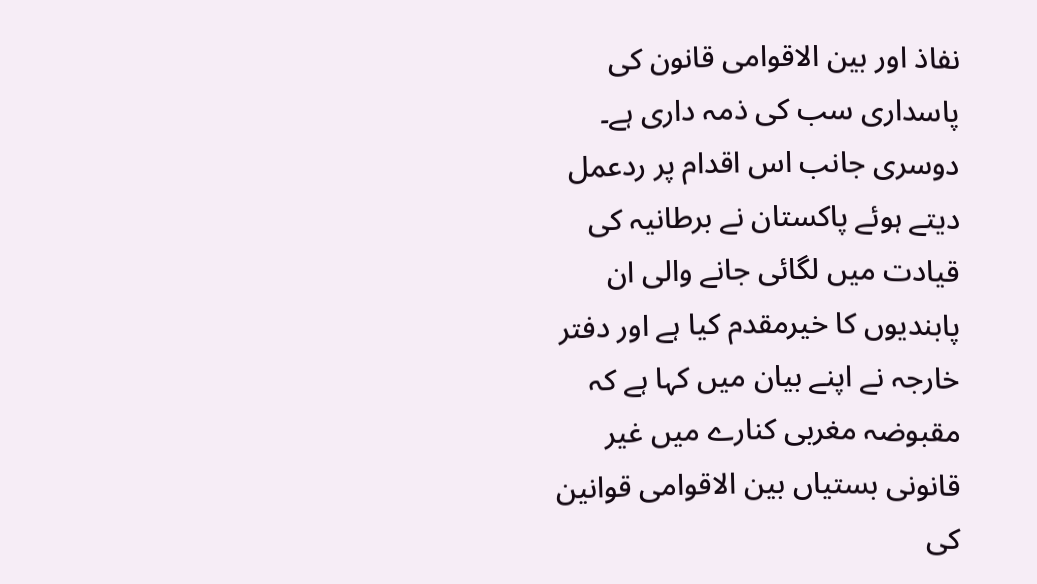نفاذ اور بین الاقوامی قانون کی پاسداری سب کی ذمہ داری ہے۔ دوسری جانب اس اقدام پر ردعمل دیتے ہوئے پاکستان نے برطانیہ کی قیادت میں لگائی جانے والی ان پابندیوں کا خیرمقدم کیا ہے اور دفتر خارجہ نے اپنے بیان میں کہا ہے کہ مقبوضہ مغربی کنارے میں غیر قانونی بستیاں بین الاقوامی قوانین کی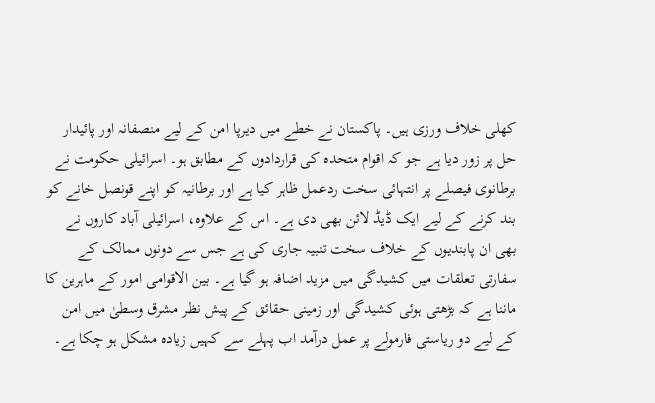کھلی خلاف ورزی ہیں۔ پاکستان نے خطے میں دیرپا امن کے لیے منصفانہ اور پائیدار حل پر زور دیا ہے جو کہ اقوام متحدہ کی قراردادوں کے مطابق ہو۔ اسرائیلی حکومت نے برطانوی فیصلے پر انتہائی سخت ردعمل ظاہر کیا ہے اور برطانیہ کو اپنے قونصل خانے کو بند کرنے کے لیے ایک ڈیڈ لائن بھی دی ہے۔ اس کے علاوہ، اسرائیلی آباد کاروں نے بھی ان پابندیوں کے خلاف سخت تنبیہ جاری کی ہے جس سے دونوں ممالک کے سفارتی تعلقات میں کشیدگی میں مزید اضافہ ہو گیا ہے۔ بین الاقوامی امور کے ماہرین کا ماننا ہے کہ بڑھتی ہوئی کشیدگی اور زمینی حقائق کے پیش نظر مشرق وسطیٰ میں امن کے لیے دو ریاستی فارمولے پر عمل درآمد اب پہلے سے کہیں زیادہ مشکل ہو چکا ہے۔